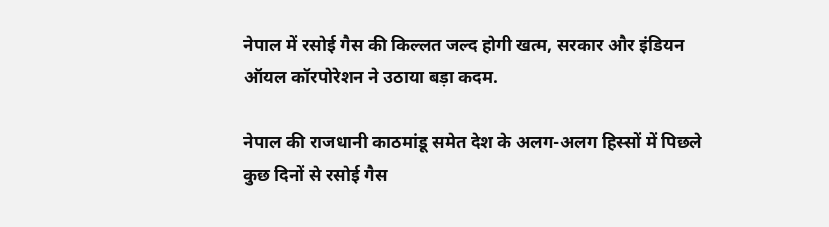नेपाल में रसोई गैस की किल्लत जल्द होगी खत्म, सरकार और इंडियन ऑयल कॉरपोरेशन ने उठाया बड़ा कदम.

नेपाल की राजधानी काठमांडू समेत देश के अलग-अलग हिस्सों में पिछले कुछ दिनों से रसोई गैस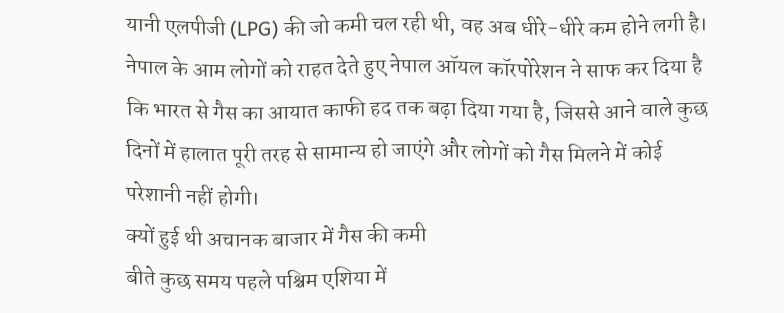यानी एलपीजी (LPG) की जो कमी चल रही थी, वह अब धीरे-धीरे कम होने लगी है। नेपाल के आम लोगों को राहत देते हुए नेपाल ऑयल कॉरपोरेशन ने साफ कर दिया है कि भारत से गैस का आयात काफी हद तक बढ़ा दिया गया है, जिससे आने वाले कुछ दिनों में हालात पूरी तरह से सामान्य हो जाएंगे और लोगों को गैस मिलने में कोई परेशानी नहीं होगी।
क्यों हुई थी अचानक बाजार में गैस की कमी
बीते कुछ समय पहले पश्चिम एशिया में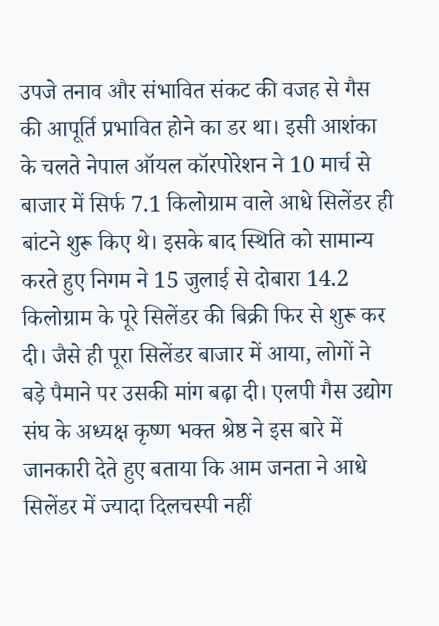उपजे तनाव और संभावित संकट की वजह से गैस की आपूर्ति प्रभावित होने का डर था। इसी आशंका के चलते नेपाल ऑयल कॉरपोरेशन ने 10 मार्च से बाजार में सिर्फ 7.1 किलोग्राम वाले आधे सिलेंडर ही बांटने शुरू किए थे। इसके बाद स्थिति को सामान्य करते हुए निगम ने 15 जुलाई से दोबारा 14.2 किलोग्राम के पूरे सिलेंडर की बिक्री फिर से शुरू कर दी। जैसे ही पूरा सिलेंडर बाजार में आया, लोगों ने बड़े पैमाने पर उसकी मांग बढ़ा दी। एलपी गैस उद्योग संघ के अध्यक्ष कृष्ण भक्त श्रेष्ठ ने इस बारे में जानकारी देते हुए बताया कि आम जनता ने आधे सिलेंडर में ज्यादा दिलचस्पी नहीं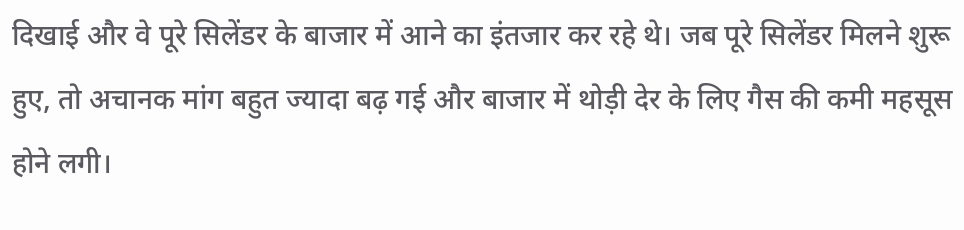दिखाई और वे पूरे सिलेंडर के बाजार में आने का इंतजार कर रहे थे। जब पूरे सिलेंडर मिलने शुरू हुए, तो अचानक मांग बहुत ज्यादा बढ़ गई और बाजार में थोड़ी देर के लिए गैस की कमी महसूस होने लगी।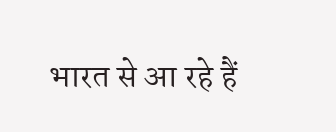भारत से आ रहे हैं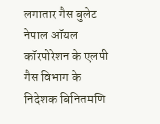लगातार गैस बुलेट
नेपाल ऑयल कॉरपोरेशन के एलपी गैस विभाग के निदेशक बिनितमणि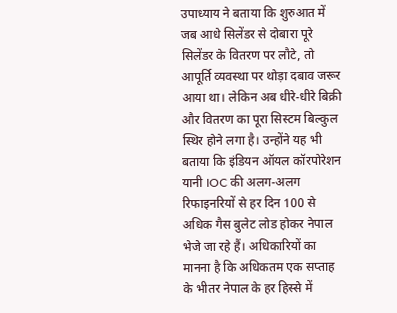उपाध्याय ने बताया कि शुरुआत में जब आधे सिलेंडर से दोबारा पूरे सिलेंडर के वितरण पर लौटे, तो आपूर्ति व्यवस्था पर थोड़ा दबाव जरूर आया था। लेकिन अब धीरे-धीरे बिक्री और वितरण का पूरा सिस्टम बिल्कुल स्थिर होने लगा है। उन्होंने यह भी बताया कि इंडियन ऑयल कॉरपोरेशन यानी IOC की अलग-अलग रिफाइनरियों से हर दिन 100 से अधिक गैस बुलेट लोड होकर नेपाल भेजे जा रहे हैं। अधिकारियों का मानना है कि अधिकतम एक सप्ताह के भीतर नेपाल के हर हिस्से में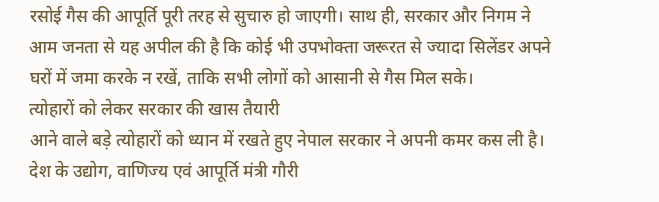रसोई गैस की आपूर्ति पूरी तरह से सुचारु हो जाएगी। साथ ही, सरकार और निगम ने आम जनता से यह अपील की है कि कोई भी उपभोक्ता जरूरत से ज्यादा सिलेंडर अपने घरों में जमा करके न रखें, ताकि सभी लोगों को आसानी से गैस मिल सके।
त्योहारों को लेकर सरकार की खास तैयारी
आने वाले बड़े त्योहारों को ध्यान में रखते हुए नेपाल सरकार ने अपनी कमर कस ली है। देश के उद्योग, वाणिज्य एवं आपूर्ति मंत्री गौरी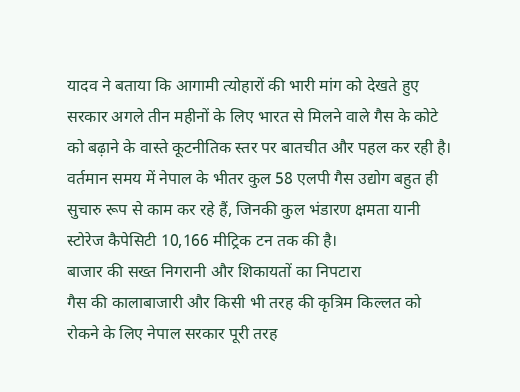यादव ने बताया कि आगामी त्योहारों की भारी मांग को देखते हुए सरकार अगले तीन महीनों के लिए भारत से मिलने वाले गैस के कोटे को बढ़ाने के वास्ते कूटनीतिक स्तर पर बातचीत और पहल कर रही है। वर्तमान समय में नेपाल के भीतर कुल 58 एलपी गैस उद्योग बहुत ही सुचारु रूप से काम कर रहे हैं, जिनकी कुल भंडारण क्षमता यानी स्टोरेज कैपेसिटी 10,166 मीट्रिक टन तक की है।
बाजार की सख्त निगरानी और शिकायतों का निपटारा
गैस की कालाबाजारी और किसी भी तरह की कृत्रिम किल्लत को रोकने के लिए नेपाल सरकार पूरी तरह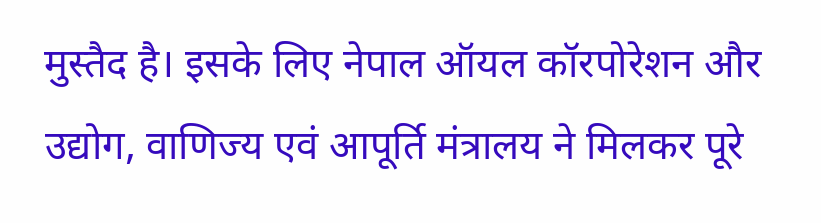मुस्तैद है। इसके लिए नेपाल ऑयल कॉरपोरेशन और उद्योग, वाणिज्य एवं आपूर्ति मंत्रालय ने मिलकर पूरे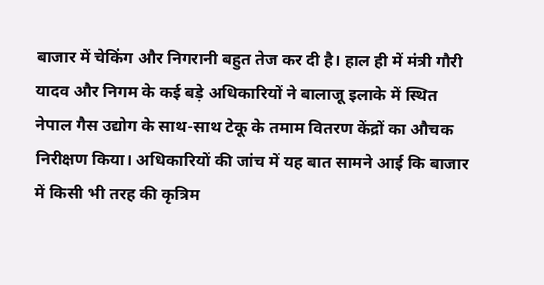बाजार में चेकिंग और निगरानी बहुत तेज कर दी है। हाल ही में मंत्री गौरी यादव और निगम के कई बड़े अधिकारियों ने बालाजू इलाके में स्थित नेपाल गैस उद्योग के साथ-साथ टेकू के तमाम वितरण केंद्रों का औचक निरीक्षण किया। अधिकारियों की जांच में यह बात सामने आई कि बाजार में किसी भी तरह की कृत्रिम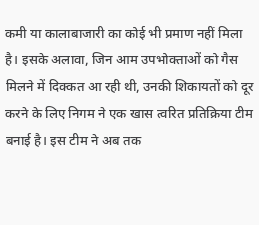कमी या कालाबाजारी का कोई भी प्रमाण नहीं मिला है। इसके अलावा, जिन आम उपभोक्ताओं को गैस मिलने में दिक्कत आ रही थी, उनकी शिकायतों को दूर करने के लिए निगम ने एक खास त्वरित प्रतिक्रिया टीम बनाई है। इस टीम ने अब तक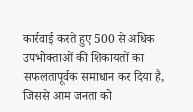कार्रवाई करते हुए 500 से अधिक उपभोक्ताओं की शिकायतों का सफलतापूर्वक समाधान कर दिया है, जिससे आम जनता को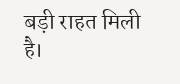बड़ी राहत मिली है।